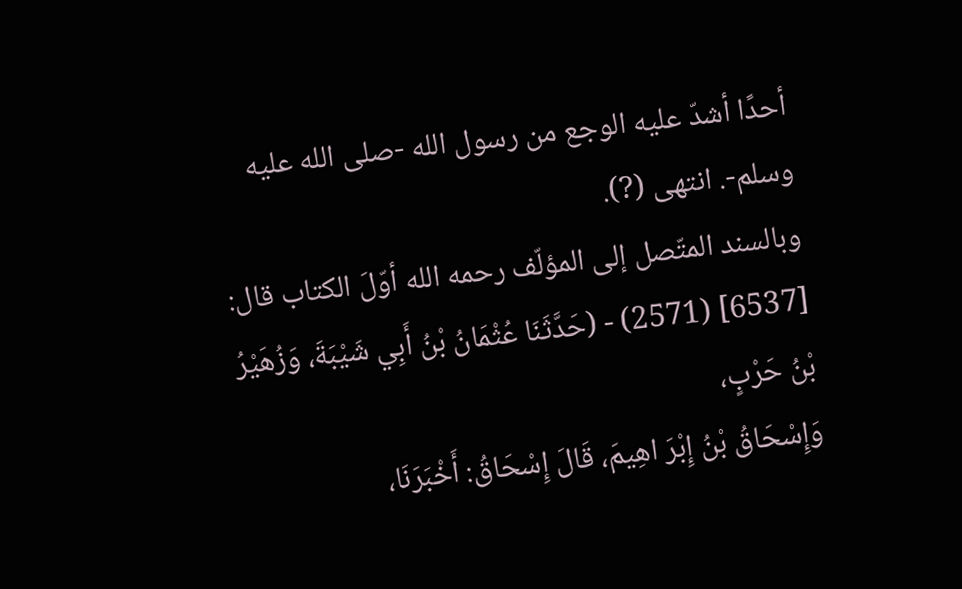أحدًا أشدّ عليه الوجع من رسول الله -صلى الله عليه وسلم-. انتهى (?).
وبالسند المتّصل إلى المؤلّف رحمه الله أوّلَ الكتاب قال:
[6537] (2571) - (حَدَّثَنَا عُثْمَانُ بْنُ أَبِي شَيْبَةَ، وَزُهَيْرُ بْنُ حَرْبٍ،
وَإِسْحَاقُ بْنُ إِبْرَ اهِيمَ، قَالَ إِسْحَاقُ: أَخْبَرَنَا،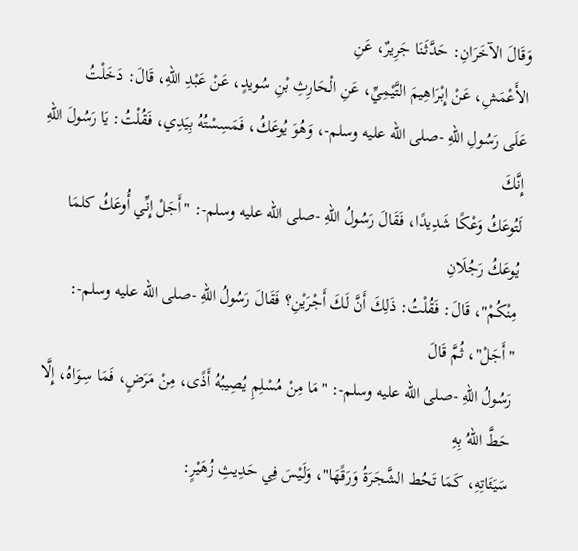وَقَالَ الآخَرَانِ: حَدَّثَنَا جَرِيرٌ، عَنِ
الأَعْمَشِ، عَنْ إِبْرَاهِيمَ التَّيْمِيِّ، عَنِ الْحَارِثِ بْنِ سُويدٍ، عَنْ عَبْدِ اللهِ، قَالَ: دَخَلْتُ
عَلَى رَسُولِ اللهِ -صلى الله عليه وسلم-، وَهُوَ يُوعَكُ، فَمَسِسْتُهُ بِيَدِي، فَقُلْتُ: يَا رَسُولَ اللهِ إِنَّكَ
لَتُوعَكُ وَعْكًا شَدِيدًا، فَقَالَ رَسُولُ اللهِ -صلى الله عليه وسلم-: "أَجَلْ إِنِّي أُوعَكُ كلمَا يُوعَكُ رَجُلَانِ
مِنْكُمْ"، قَالَ: فَقُلْتُ: ذَلِكَ أَنَّ لَكَ أَجْرَيْنِ؟ فَقَالَ رَسُولُ اللهِ -صلى الله عليه وسلم-: "أَجَلْ"، ثُمَّ قَالَ
رَسُولُ اللهِ -صلى الله عليه وسلم-: "مَا مِنْ مُسْلِمِ يُصِيبُهُ أَذًى، مِنْ مَرَضٍ، فَمَا سِوَاهُ، إِلَّا حَطَّ اللهُ بِهِ
سَيَئَاتِهِ، كَمَا تَحُط الشَّجَرَةُ وَرَقًهَا"، وَلَيْسَ فِي حَدِيثِ زُهَيْرٍ: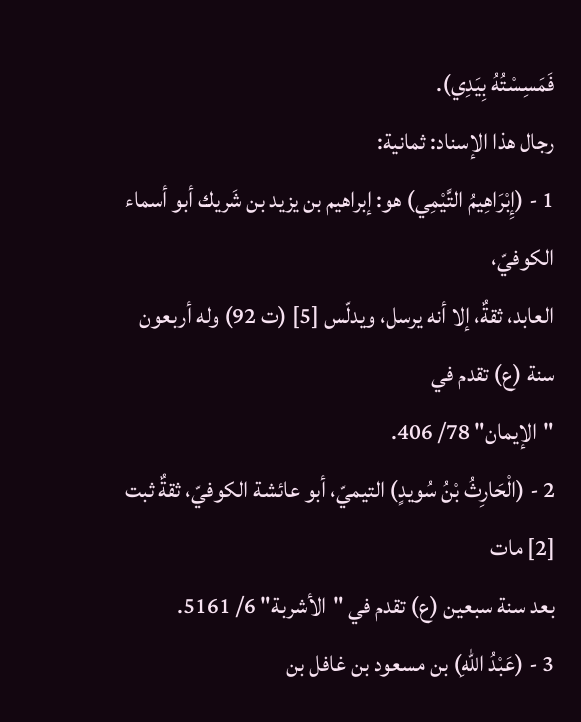فَمَسِسْتُهُ بِيَدِي).
رجال هذا الإسناد: ثمانية:
1 - (إِبْرَاهِيمُ التَّيْمِي) هو: إبراهيم بن يزيد بن شَريك أبو أسماء الكوفيّ،
العابد، ثقةٌ، إلا أنه يرسل، ويدلّس [5] (ت 92) وله أربعون سنة (ع) تقدم في
"الإيمان" 78/ 406.
2 - (الْحَارِثُ بْنُ سُويدٍ) التيميّ، أبو عائشة الكوفيّ، ثقةٌ ثبت [2] مات
بعد سنة سبعين (ع) تقدم في "الأشربة" 6/ 5161.
3 - (عَبْدُ اللهِ) بن مسعود بن غافل بن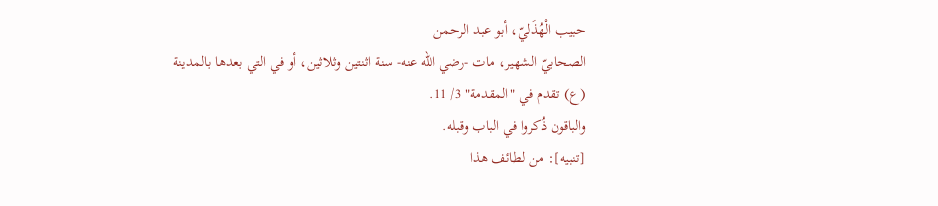حبيب الْهُذَليّ، أبو عبد الرحمن
الصحابيّ الشهير، مات -رضي الله عنه- سنة اثنتين وثلاثين، أو في التي بعدها بالمدينة
(ع) تقدم في "المقدمة" 3/ 11.
والباقون ذُكروا في الباب وقبله.
[تنبيه]: من لطائف هذا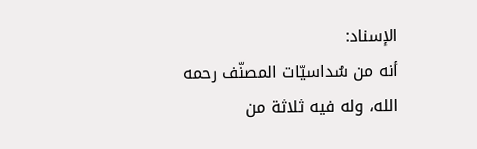الإسناد:
أنه من سُداسيّات المصنّف رحمه الله، وله فيه ثلاثة من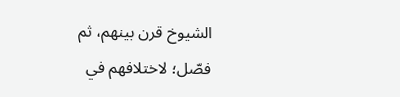الشيوخ قرن بينهم، ثم
فصّل؛ لاختلافهم في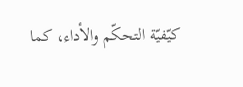كيّفيّة التحكّم والأداء، كما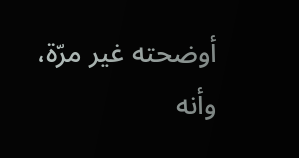أوضحته غير مرّة، وأنه